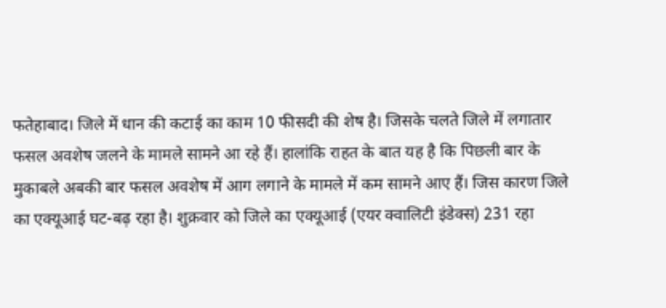फतेहाबाद। जिले में धान की कटाई का काम 10 फीसदी की शेष है। जिसके चलते जिले में लगातार फसल अवशेष जलने के मामले सामने आ रहे हैं। हालांकि राहत के बात यह है कि पिछली बार के मुकाबले अबकी बार फसल अवशेष में आग लगाने के मामले में कम सामने आए हैं। जिस कारण जिले का एक्यूआई घट-बढ़ रहा है। शुक्रवार को जिले का एक्यूआई (एयर क्वालिटी इंडेक्स) 231 रहा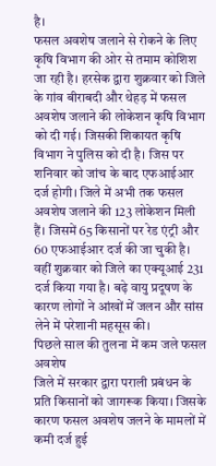है।
फसल अवशेष जलाने से रोकने के लिए कृषि विभाग की ओर से तमाम कोशिश जा रही है। हरसेक द्वारा शुक्रवार को जिले के गांव बीराबदी और थेहड़ में फसल अवशेष जलाने की लोकेशन कृषि विभाग को दी गई। जिसकी शिकायत कृषि विभाग ने पुलिस को दी है। जिस पर शनिवार को जांच के बाद एफआईआर दर्ज होगी। जिले में अभी तक फसल अवशेष जलाने की 123 लोकेशन मिली हैं। जिसमें 65 किसानों पर रेड एंट्री और 60 एफआईआर दर्ज की जा चुकी है। वहीं शुक्रवार को जिले का एक्यूआई 231 दर्ज किया गया है। बढ़े वायु प्रदूषण के कारण लोगों ने आंखों में जलन और सांस लेने में परेशानी महसूस की।
पिछले साल की तुलना में कम जले फसल अवशेष
जिले में सरकार द्वारा पराली प्रबंधन के प्रति किसानों को जागरूक किया। जिसके कारण फसल अवशेष जलने के मामलों में कमी दर्ज हुई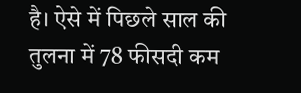है। ऐसे में पिछले साल की तुलना में 78 फीसदी कम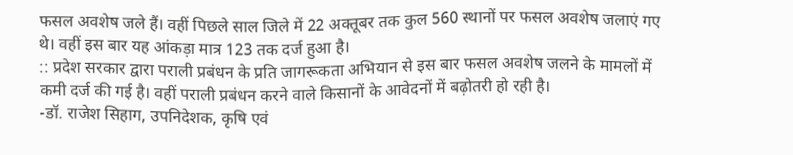फसल अवशेष जले हैं। वहीं पिछले साल जिले में 22 अक्तूबर तक कुल 560 स्थानों पर फसल अवशेष जलाएं गए थे। वहीं इस बार यह आंकड़ा मात्र 123 तक दर्ज हुआ है।
:: प्रदेश सरकार द्वारा पराली प्रबंधन के प्रति जागरूकता अभियान से इस बार फसल अवशेष जलने के मामलों में कमी दर्ज की गई है। वहीं पराली प्रबंधन करने वाले किसानों के आवेदनों में बढ़ोतरी हो रही है।
-डॉ. राजेश सिहाग, उपनिदेशक, कृषि एवं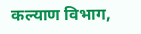कल्याण विभाग,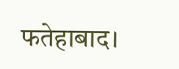फतेहाबाद।